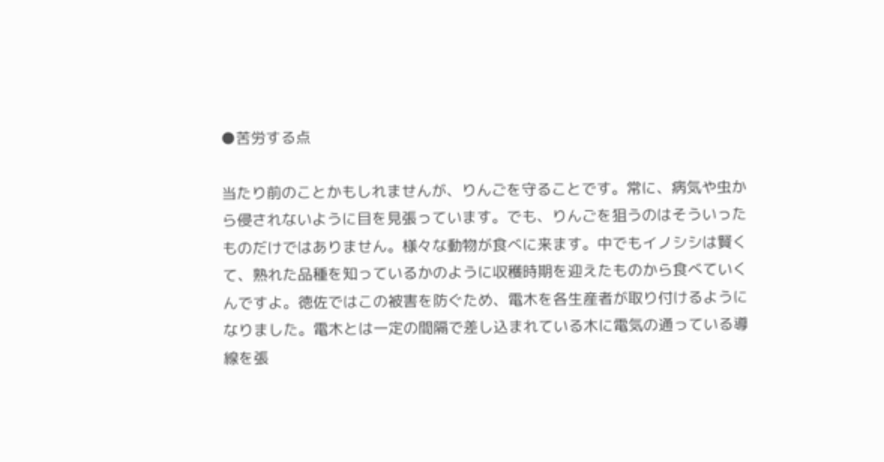●苦労する点

当たり前のことかもしれませんが、りんごを守ることです。常に、病気や虫から侵されないように目を見張っています。でも、りんごを狙うのはそういったものだけではありません。様々な動物が食べに来ます。中でもイノシシは賢くて、熟れた品種を知っているかのように収穫時期を迎えたものから食べていくんですよ。徳佐ではこの被害を防ぐため、電木を各生産者が取り付けるようになりました。電木とは一定の間隔で差し込まれている木に電気の通っている導線を張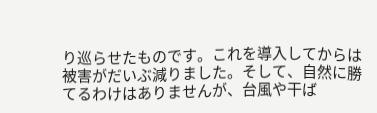り巡らせたものです。これを導入してからは被害がだいぶ減りました。そして、自然に勝てるわけはありませんが、台風や干ば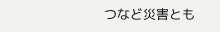つなど災害とも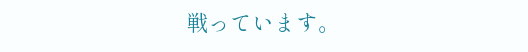戦っています。